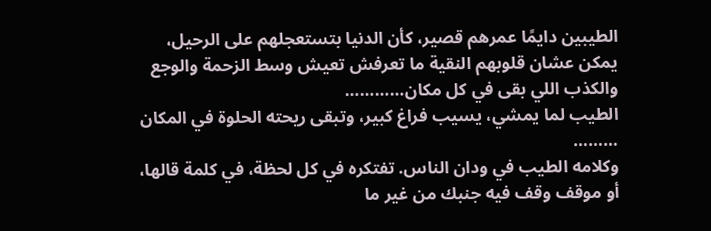الطيبين دايمًا عمرهم قصير، كأن الدنيا بتستعجلهم على الرحيل، يمكن عشان قلوبهم النقية ما تعرفش تعيش وسط الزحمة والوجع والكذب اللي بقى في كل مكان…………
الطيب لما يمشي، يسيب فراغ كبير، وتبقى ريحته الحلوة في المكان ………
وكلامه الطيب في ودان الناس. تفتكره في كل لحظة، في كلمة قالها، أو موقف وقف فيه جنبك من غير ما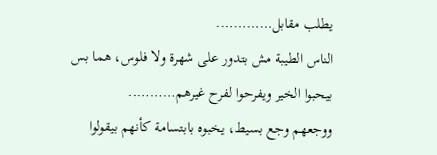يطلب مقابل………….
الناس الطيبة مش بتدور على شهرة ولا فلوس، هما بس بيحبوا الخير ويفرحوا لفرح غيرهم………..
ووجعهم وجع بسيط، يخبوه بابتسامة كأنهم بيقولوا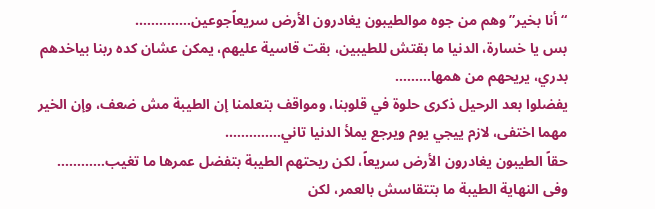“أنا بخير” وهم من جوه موالطيبون يغادرون الأرض سريعاًجوعين…………..
بس يا خسارة، الدنيا ما بقتش للطيبين، بقت قاسية عليهم، يمكن عشان كده ربنا بياخدهم بدري، يريحهم من همها………
يفضلوا بعد الرحيل ذكرى حلوة في قلوبنا، ومواقف بتعلمنا إن الطيبة مش ضعف، وإن الخير مهما اختفى، لازم ييجي يوم ويرجع يملأ الدنيا تاني…………..
حقاً الطيبون يغادرون الأرض سريعاً، لكن ريحتهم الطيبة بتفضل عمرها ما تغيب…………
وفى النهاية الطيبة ما بتتقاسش بالعمر، لكن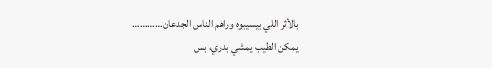بالأثر اللي بيسيبوه وراهم الناس الجدعان…………
يمكن الطيب يمشي بدري، بس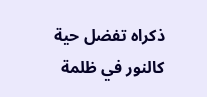ذكراه تفضل حية كالنور في ظلمة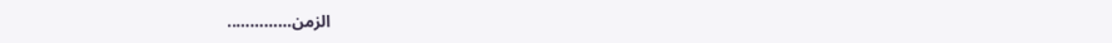الزمن…………..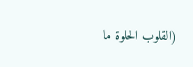(القلوب الحلوة ما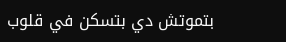بتموتش دي بتسكن في قلوب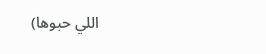اللي حبوها)